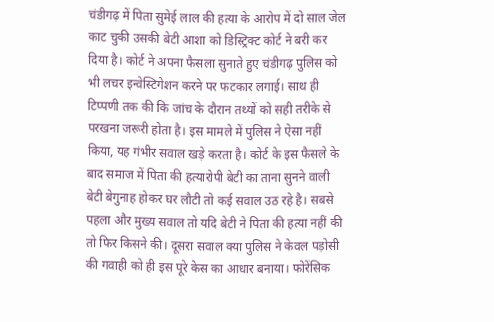चंडीगढ़ में पिता सुमेई लाल की हत्या के आरोप में दो साल जेल काट चुकी उसकी बेटी आशा को डिस्ट्रिक्ट कोर्ट ने बरी कर दिया है। कोर्ट ने अपना फैसला सुनाते हुए चंडीगढ़ पुलिस को भी लचर इन्वेस्टिगेशन करने पर फटकार लगाई। साथ ही टिप्पणी तक की कि जांच के दौरान तथ्यों को सही तरीके से परखना जरूरी होता है। इस मामले में पुलिस ने ऐसा नहीं किया, यह गंभीर सवाल खड़े करता है। कोर्ट के इस फैसले के बाद समाज में पिता की हत्यारोपी बेटी का ताना सुनने वाली बेटी बेगुनाह होकर घर लौटी तो कई सवाल उठ रहे है। सबसे पहला और मुख्य सवाल तो यदि बेटी ने पिता की हत्या नहीं की तो फिर किसने की। दूसरा सवाल क्या पुलिस ने केवल पड़ोसी की गवाही को ही इस पूरे केस का आधार बनाया। फोरेंसिक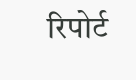रिपोर्ट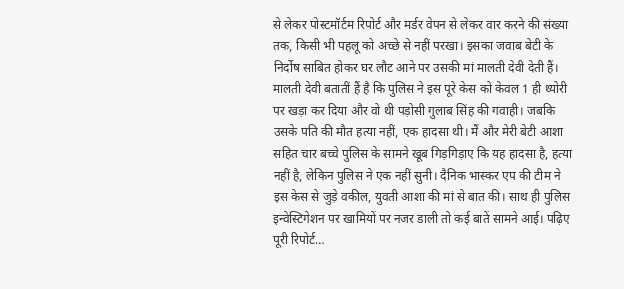से लेकर पोस्टमॉर्टम रिपोर्ट और मर्डर वेपन से लेकर वार करने की संख्या तक, किसी भी पहलू को अच्छे से नहीं परखा। इसका जवाब बेटी के निर्दोष साबित होकर घर लौट आने पर उसकी मां मालती देवी देती हैं। मालती देवी बतातीं हैं है कि पुलिस ने इस पूरे केस को केवल 1 ही थ्योरी पर खड़ा कर दिया और वो थी पड़ोसी गुलाब सिंह की गवाही। जबकि उसके पति की मौत हत्या नहीं, एक हादसा थी। मैं और मेरी बेटी आशा सहित चार बच्चे पुलिस के सामने खूब गिड़गिड़ाए कि यह हादसा है, हत्या नहीं है, लेकिन पुलिस ने एक नहीं सुनी। दैनिक भास्कर एप की टीम ने इस केस से जुड़े वकील, युवती आशा की मां से बात की। साथ ही पुलिस इन्वेस्टिगेशन पर खामियों पर नजर डाली तो कई बातें सामने आई। पढ़िए पूरी रिपोर्ट…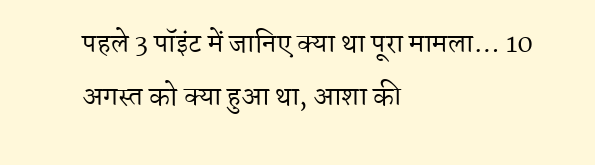पहले 3 पॉइंट में जानिए क्या था पूरा मामला… 10 अगस्त को क्या हुआ था, आशा की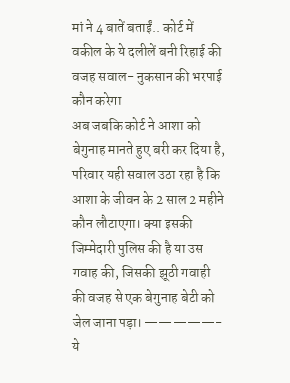मां ने 4 बातें बताईं.. कोर्ट में वकील के ये दलीलें बनी रिहाई की वजह सवाल- नुकसान की भरपाई कौन करेगा
अब जबकि कोर्ट ने आशा को बेगुनाह मानते हुए बरी कर दिया है, परिवार यही सवाल उठा रहा है कि आशा के जीवन के 2 साल 2 महीने कौन लौटाएगा। क्या इसकी जिम्मेदारी पुलिस की है या उस गवाह की, जिसकी झूठी गवाही की वजह से एक बेगुनाह बेटी को जेल जाना पड़ा। —————- ये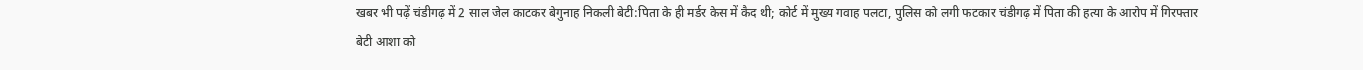खबर भी पढ़ें चंडीगढ़ में 2 साल जेल काटकर बेगुनाह निकली बेटी:पिता के ही मर्डर केस में कैद थी; कोर्ट में मुख्य गवाह पलटा, पुलिस को लगी फटकार चंडीगढ़ में पिता की हत्या के आरोप में गिरफ्तार बेटी आशा को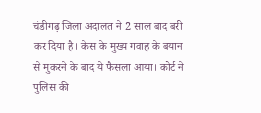चंडीगढ़ जिला अदालत ने 2 साल बाद बरी कर दिया है। केस के मुख्य गवाह के बयान से मुकरने के बाद ये फैसला आया। कोर्ट ने पुलिस की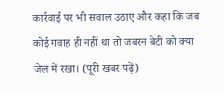कार्रवाई पर भी सवाल उठाए और कहा कि जब कोई गवाह ही नहीं था तो जबरन बेटी को क्या जेल में रखा। (पूरी खबर पढ़ें)